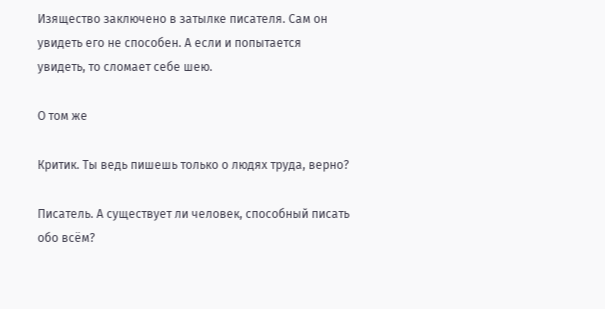Изящество заключено в затылке писателя. Сам он увидеть его не способен. А если и попытается увидеть, то сломает себе шею.

О том же

Критик. Ты ведь пишешь только о людях труда, верно?

Писатель. А существует ли человек, способный писать обо всём?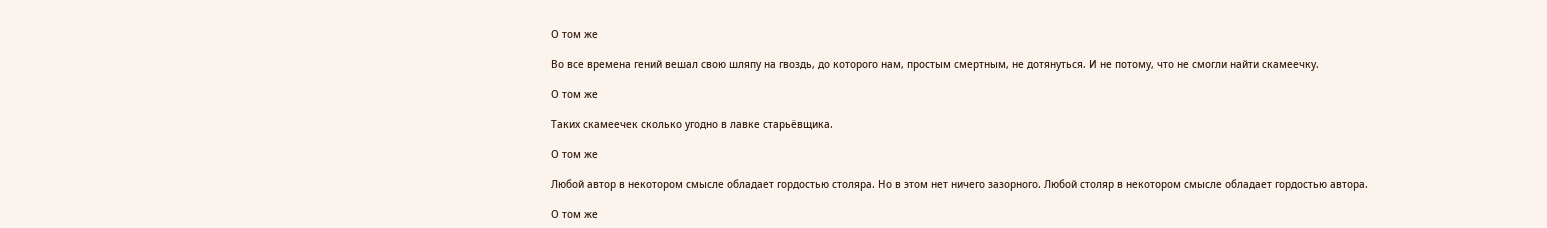О том же

Во все времена гений вешал свою шляпу на гвоздь, до которого нам, простым смертным, не дотянуться. И не потому, что не смогли найти скамеечку.

О том же

Таких скамеечек сколько угодно в лавке старьёвщика.

О том же

Любой автор в некотором смысле обладает гордостью столяра. Но в этом нет ничего зазорного. Любой столяр в некотором смысле обладает гордостью автора.

О том же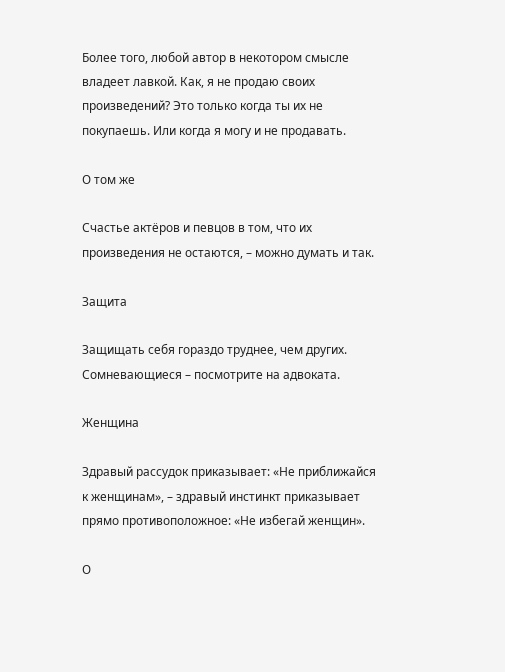Более того, любой автор в некотором смысле владеет лавкой. Как, я не продаю своих произведений? Это только когда ты их не покупаешь. Или когда я могу и не продавать.

О том же

Счастье актёров и певцов в том, что их произведения не остаются, – можно думать и так.

Защита

Защищать себя гораздо труднее, чем других. Сомневающиеся – посмотрите на адвоката.

Женщина

Здравый рассудок приказывает: «Не приближайся к женщинам», – здравый инстинкт приказывает прямо противоположное: «Не избегай женщин».

О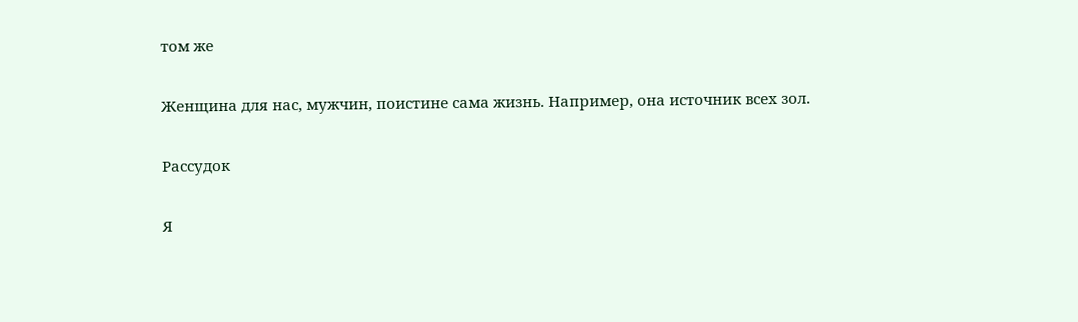том же

Женщина для нас, мужчин, поистине сама жизнь. Например, она источник всех зол.

Рассудок

Я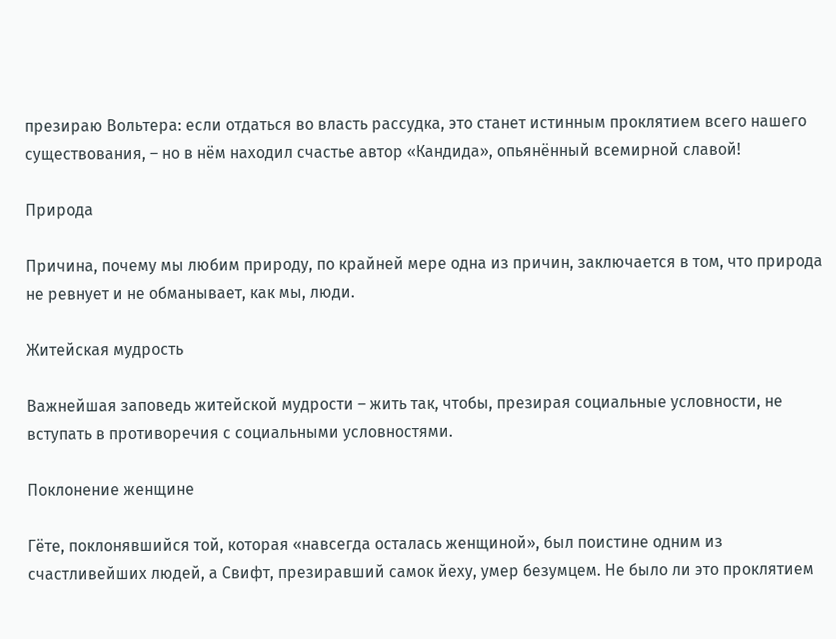презираю Вольтера: если отдаться во власть рассудка, это станет истинным проклятием всего нашего существования, – но в нём находил счастье автор «Кандида», опьянённый всемирной славой!

Природа

Причина, почему мы любим природу, по крайней мере одна из причин, заключается в том, что природа не ревнует и не обманывает, как мы, люди.

Житейская мудрость

Важнейшая заповедь житейской мудрости – жить так, чтобы, презирая социальные условности, не вступать в противоречия с социальными условностями.

Поклонение женщине

Гёте, поклонявшийся той, которая «навсегда осталась женщиной», был поистине одним из счастливейших людей, а Свифт, презиравший самок йеху, умер безумцем. Не было ли это проклятием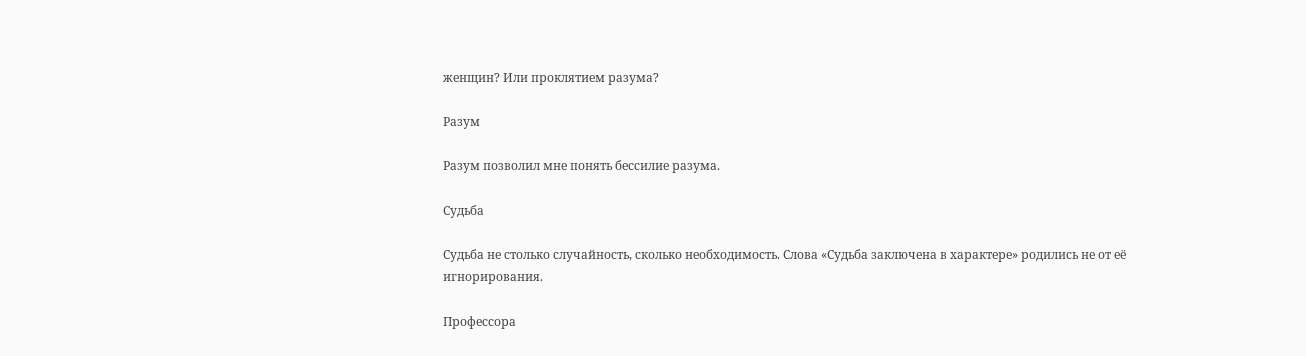женщин? Или проклятием разума?

Разум

Разум позволил мне понять бессилие разума.

Судьба

Судьба не столько случайность, сколько необходимость. Слова «Судьба заключена в характере» родились не от её игнорирования.

Профессора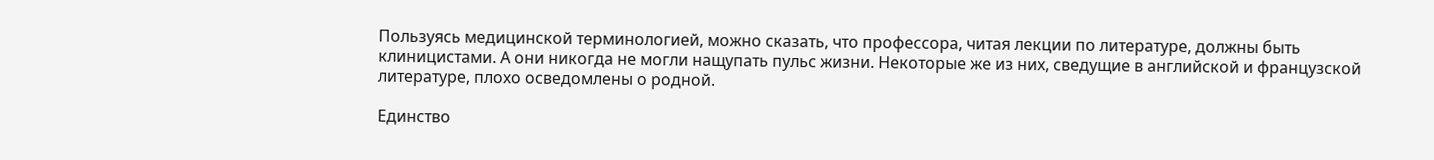Пользуясь медицинской терминологией, можно сказать, что профессора, читая лекции по литературе, должны быть клиницистами. А они никогда не могли нащупать пульс жизни. Некоторые же из них, сведущие в английской и французской литературе, плохо осведомлены о родной.

Единство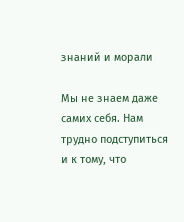знаний и морали

Мы не знаем даже самих себя. Нам трудно подступиться и к тому, что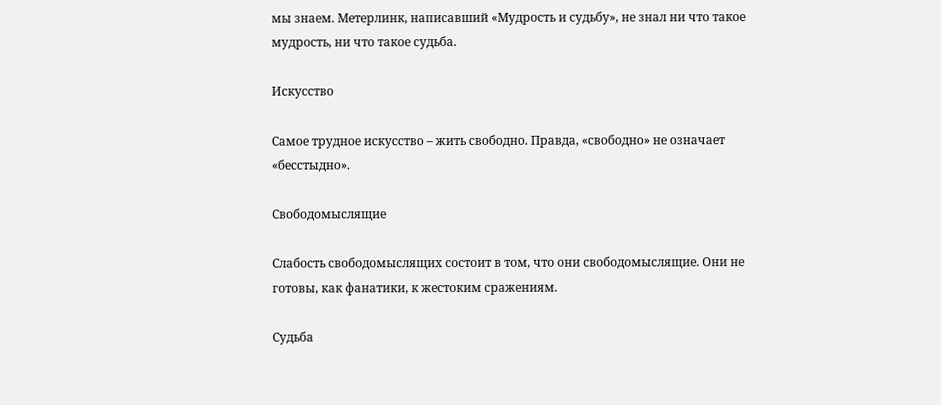мы знаем. Метерлинк, написавший «Мудрость и судьбу», не знал ни что такое мудрость, ни что такое судьба.

Искусство

Самое трудное искусство – жить свободно. Правда, «свободно» не означает «бесстыдно».

Свободомыслящие

Слабость свободомыслящих состоит в том, что они свободомыслящие. Они не готовы, как фанатики, к жестоким сражениям.

Судьба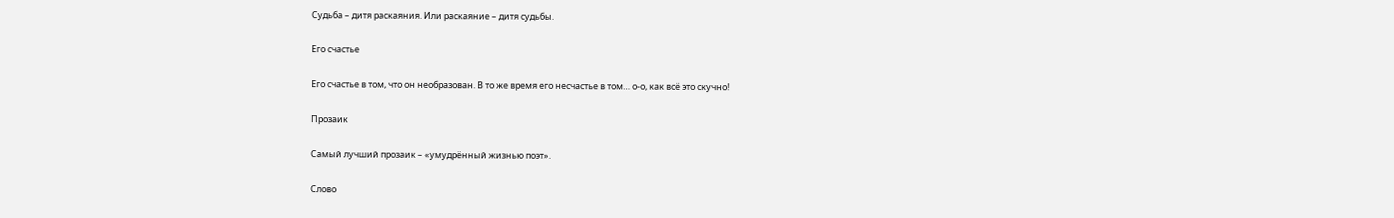Судьба – дитя раскаяния. Или раскаяние – дитя судьбы.

Его счастье

Его счастье в том, что он необразован. В то же время его несчастье в том… о-о, как всё это скучно!

Прозаик

Самый лучший прозаик – «умудрённый жизнью поэт».

Слово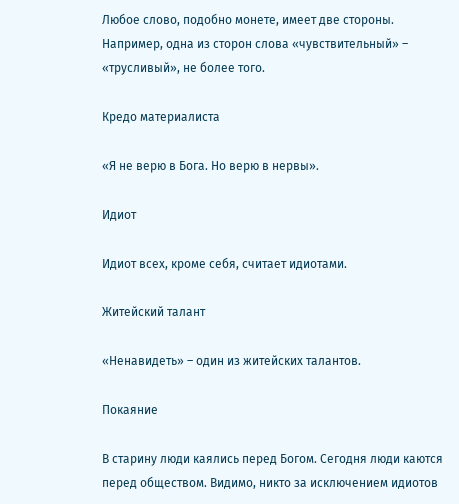Любое слово, подобно монете, имеет две стороны. Например, одна из сторон слова «чувствительный» – «трусливый», не более того.

Кредо материалиста

«Я не верю в Бога. Но верю в нервы».

Идиот

Идиот всех, кроме себя, считает идиотами.

Житейский талант

«Ненавидеть» – один из житейских талантов.

Покаяние

В старину люди каялись перед Богом. Сегодня люди каются перед обществом. Видимо, никто за исключением идиотов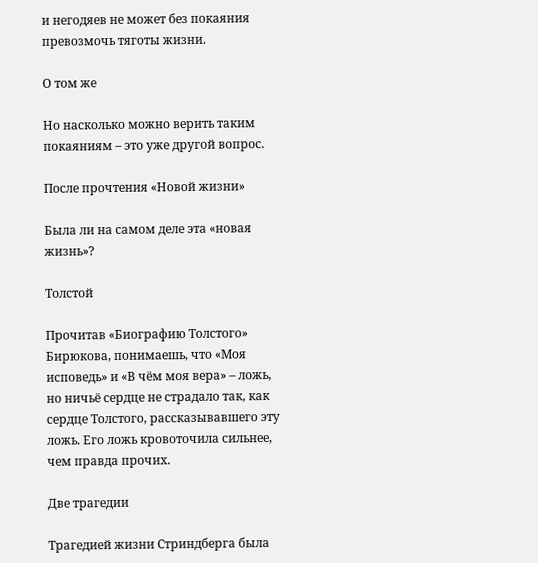и негодяев не может без покаяния превозмочь тяготы жизни.

О том же

Но насколько можно верить таким покаяниям – это уже другой вопрос.

После прочтения «Новой жизни»

Была ли на самом деле эта «новая жизнь»?

Толстой

Прочитав «Биографию Толстого» Бирюкова, понимаешь, что «Моя исповедь» и «В чём моя вера» – ложь, но ничьё сердце не страдало так, как сердце Толстого, рассказывавшего эту ложь. Его ложь кровоточила сильнее, чем правда прочих.

Две трагедии

Трагедией жизни Стриндберга была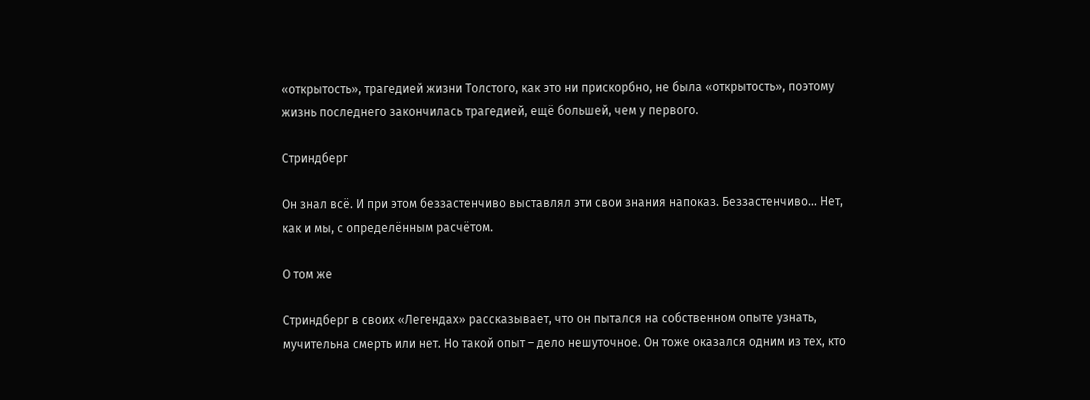«открытость», трагедией жизни Толстого, как это ни прискорбно, не была «открытость», поэтому жизнь последнего закончилась трагедией, ещё большей, чем у первого.

Стриндберг

Он знал всё. И при этом беззастенчиво выставлял эти свои знания напоказ. Беззастенчиво… Нет, как и мы, с определённым расчётом.

О том же

Стриндберг в своих «Легендах» рассказывает, что он пытался на собственном опыте узнать, мучительна смерть или нет. Но такой опыт – дело нешуточное. Он тоже оказался одним из тех, кто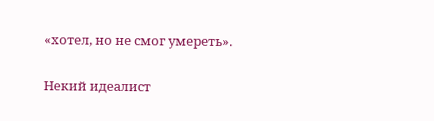«хотел, но не смог умереть».

Некий идеалист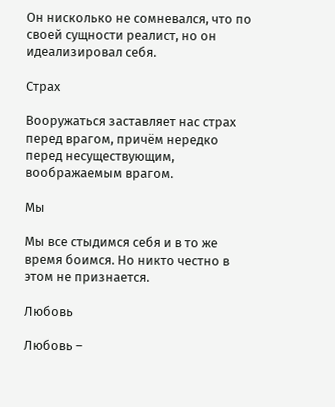Он нисколько не сомневался, что по своей сущности реалист, но он идеализировал себя.

Страх

Вооружаться заставляет нас страх перед врагом, причём нередко перед несуществующим, воображаемым врагом.

Мы

Мы все стыдимся себя и в то же время боимся. Но никто честно в этом не признается.

Любовь

Любовь –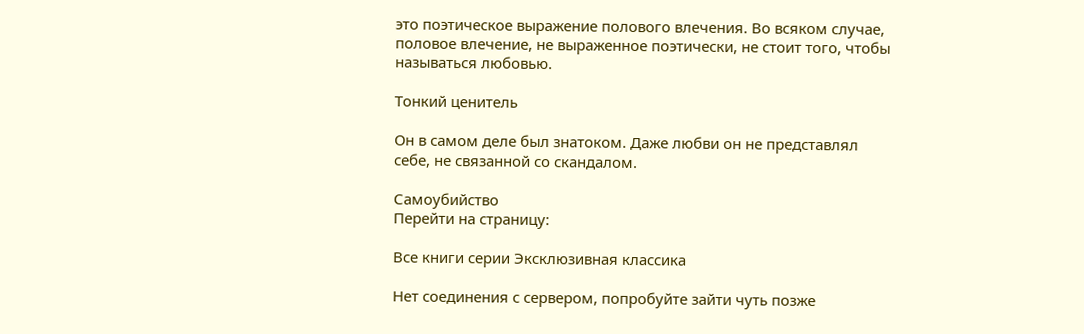это поэтическое выражение полового влечения. Во всяком случае, половое влечение, не выраженное поэтически, не стоит того, чтобы называться любовью.

Тонкий ценитель

Он в самом деле был знатоком. Даже любви он не представлял себе, не связанной со скандалом.

Самоубийство
Перейти на страницу:

Все книги серии Эксклюзивная классика

Нет соединения с сервером, попробуйте зайти чуть позже